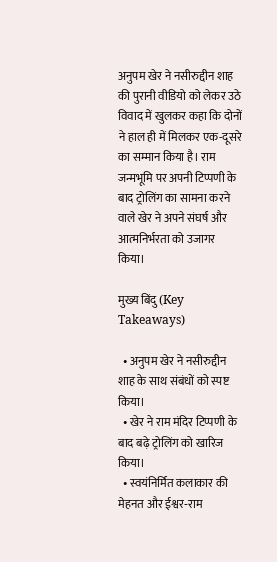अनुपम खेर ने नसीरुद्दीन शाह की पुरानी वीडियो को लेकर उठे विवाद में खुलकर कहा कि दोनों ने हाल ही में मिलकर एक-दूसरे का सम्मान किया है। राम जन्मभूमि पर अपनी टिप्पणी के बाद ट्रोलिंग का सामना करने वाले खेर ने अपने संघर्ष और आत्मनिर्भरता को उजागर किया।

मुख्य बिंदु (Key Takeaways)

  • अनुपम खेर ने नसीरुद्दीन शाह के साथ संबंधों को स्पष्ट किया।
  • खेर ने राम मंदिर टिप्पणी के बाद बढ़े ट्रोलिंग को खारिज किया।
  • स्वयंनिर्मित कलाकार की मेहनत और ईश्वर‑राम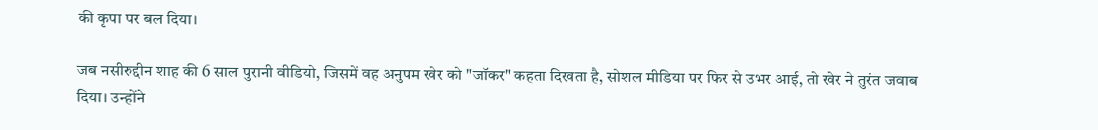की कृपा पर बल दिया।

जब नसीरुद्दीन शाह की 6 साल पुरानी वीडियो, जिसमें वह अनुपम खेर को "जॉकर" कहता दिखता है, सोशल मीडिया पर फिर से उभर आई, तो खेर ने तुरंत जवाब दिया। उन्होंने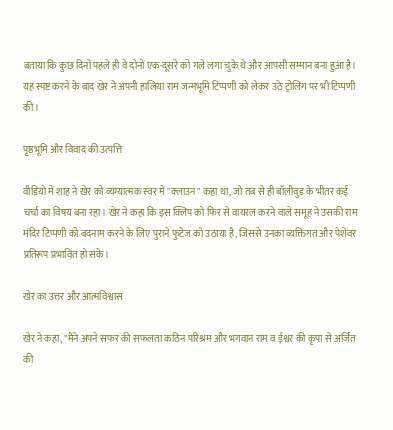बताया कि कुछ दिनों पहले ही वे दोनों एक-दूसरे को गले लगा चुके थे और आपसी सम्मान बना हुआ है। यह स्पष्ट करने के बाद खेर ने अपनी हालिया राम जन्मभूमि टिप्पणी को लेकर उठे ट्रोलिंग पर भी टिप्पणी की।

पृष्ठभूमि और विवाद की उत्पत्ति

वीडियो में शाह ने खेर को व्यंग्यात्मक स्वर में "क्लाउन" कहा था, जो तब से ही बॉलीवुड के भीतर कई चर्चा का विषय बना रहा। खेर ने कहा कि इस क्लिप को फिर से वायरल करने वाले समूह ने उसकी राम मंदिर टिप्पणी को बदनाम करने के लिए पुराने फुटेज को उठाया है, जिससे उनका व्यक्तिगत और पेशेवर प्रतिरूप प्रभावित हो सके।

खेर का उत्तर और आत्मविश्वास

खेर ने कहा, "मैंने अपने सफर की सफलता कठिन परिश्रम और भगवान राम व ईश्वर की कृपा से अर्जित की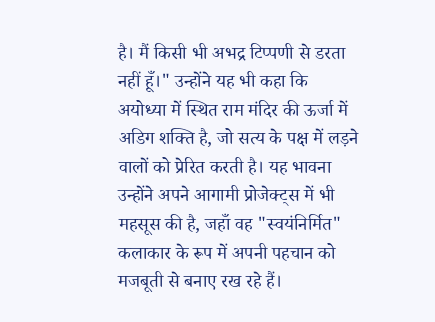है। मैं किसी भी अभद्र टिप्पणी से डरता नहीं हूँ।" उन्होंने यह भी कहा कि अयोध्या में स्थित राम मंदिर की ऊर्जा में अडिग शक्ति है, जो सत्य के पक्ष में लड़ने वालों को प्रेरित करती है। यह भावना उन्होंने अपने आगामी प्रोजेक्ट्स में भी महसूस की है, जहाँ वह "स्वयंनिर्मित" कलाकार के रूप में अपनी पहचान को मजबूती से बनाए रख रहे हैं।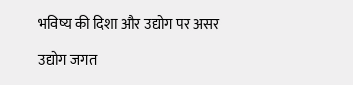भविष्य की दिशा और उद्योग पर असर

उद्योग जगत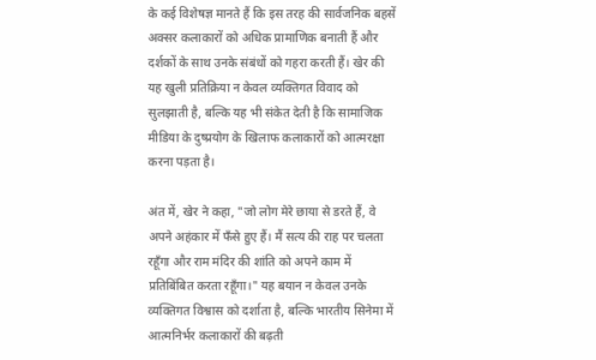के कई विशेषज्ञ मानते हैं कि इस तरह की सार्वजनिक बहसें अक्सर कलाकारों को अधिक प्रामाणिक बनाती हैं और दर्शकों के साथ उनके संबंधों को गहरा करती हैं। खेर की यह खुली प्रतिक्रिया न केवल व्यक्तिगत विवाद को सुलझाती है, बल्कि यह भी संकेत देती है कि सामाजिक मीडिया के दुष्प्रयोग के खिलाफ कलाकारों को आत्मरक्षा करना पड़ता है।

अंत में, खेर ने कहा, "जो लोग मेरे छाया से डरते हैं, वे अपने अहंकार में फँसे हुए हैं। मैं सत्य की राह पर चलता रहूँगा और राम मंदिर की शांति को अपने काम में प्रतिबिंबित करता रहूँगा।" यह बयान न केवल उनके व्यक्तिगत विश्वास को दर्शाता है, बल्कि भारतीय सिनेमा में आत्मनिर्भर कलाकारों की बढ़ती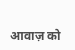आवाज़ को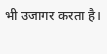भी उजागर करता है।